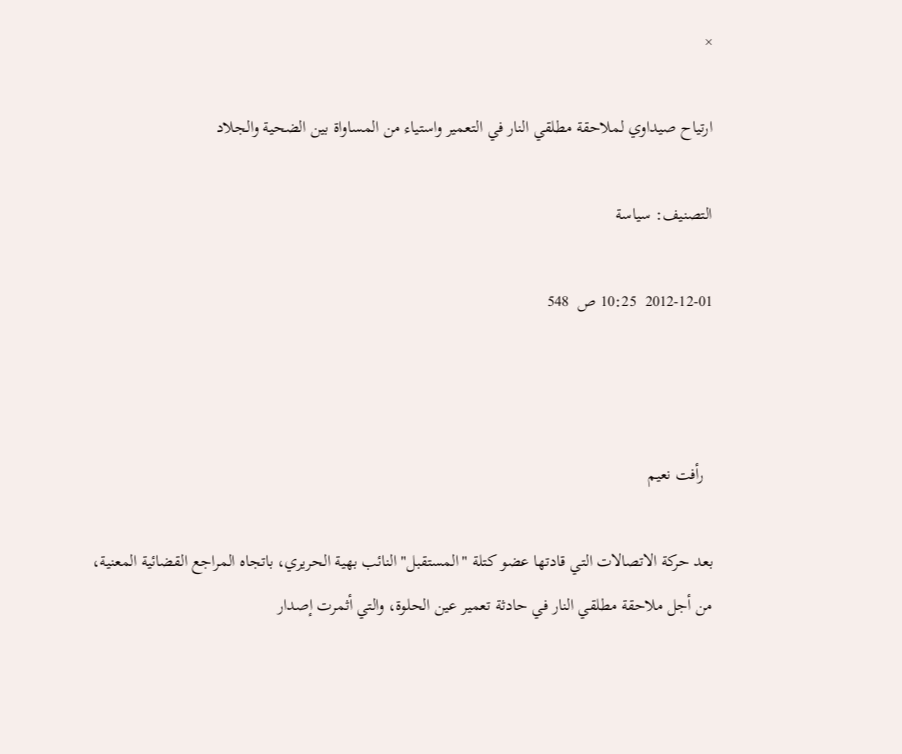×

ارتياح صيداوي لملاحقة مطلقي النار في التعمير واستياء من المساواة بين الضحية والجلاد

التصنيف: سياسة

2012-12-01  10:25 ص  548



  رأفت نعيم

بعد حركة الاتصالات التي قادتها عضو كتلة "المستقبل" النائب بهية الحريري، باتجاه المراجع القضائية المعنية، من أجل ملاحقة مطلقي النار في حادثة تعمير عين الحلوة، والتي أثمرت إصدار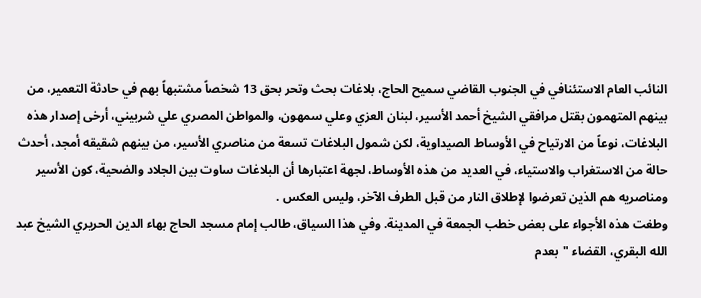النائب العام الاستئنافي في الجنوب القاضي سميح الحاج، بلاغات بحث وتحر بحق 13 شخصاً مشتبهاً بهم في حادثة التعمير، من بينهم المتهمون بقتل مرافقي الشيخ أحمد الأسير، لبنان العزي وعلي سمهون، والمواطن المصري علي شربيني، أرخى إصدار هذه البلاغات، نوعاً من الارتياح في الأوساط الصيداوية، لكن شمول البلاغات تسعة من مناصري الأسير، من بينهم شقيقه أمجد، أحدث حالة من الاستغراب والاستياء، في العديد من هذه الأوساط، لجهة اعتبارها أن البلاغات ساوت بين الجلاد والضحية، كون الأسير ومناصريه هم الذين تعرضوا لإطلاق النار من قبل الطرف الآخر، وليس العكس .
وطغت هذه الأجواء على بعض خطب الجمعة في المدينة. وفي هذا السياق، طالب إمام مسجد الحاج بهاء الدين الحريري الشيخ عبد الله البقري، القضاء "بعدم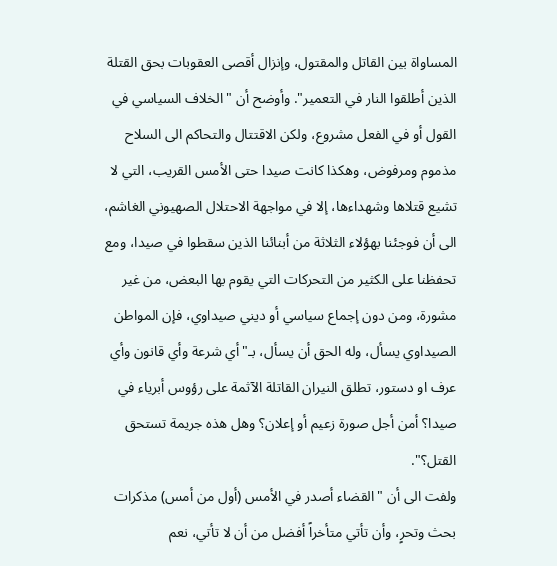المساواة بين القاتل والمقتول، وإنزال أقصى العقوبات بحق القتلة الذين أطلقوا النار في التعمير". وأوضح أن "الخلاف السياسي في القول أو في الفعل مشروع، ولكن الاقتتال والتحاكم الى السلاح مذموم ومرفوض، وهكذا كانت صيدا حتى الأمس القريب، التي لا تشيع قتلاها وشهداءها، إلا في مواجهة الاحتلال الصهيوني الغاشم، الى أن فوجئنا بهؤلاء الثلاثة من أبنائنا الذين سقطوا في صيدا، ومع تحفظنا على الكثير من التحركات التي يقوم بها البعض، من غير مشورة، ومن دون إجماع سياسي أو ديني صيداوي، فإن المواطن الصيداوي يسأل، وله الحق أن يسأل، بـ"أي شرعة وأي قانون وأي عرف او دستور، تطلق النيران القاتلة الآثمة على رؤوس أبرياء في صيدا؟ أمن أجل صورة زعيم أو إعلان؟ وهل هذه جريمة تستحق القتل؟".
ولفت الى أن "القضاء أصدر في الأمس (أول من أمس) مذكرات بحث وتحرٍ، وأن تأتي متأخراً أفضل من أن لا تأتي، نعم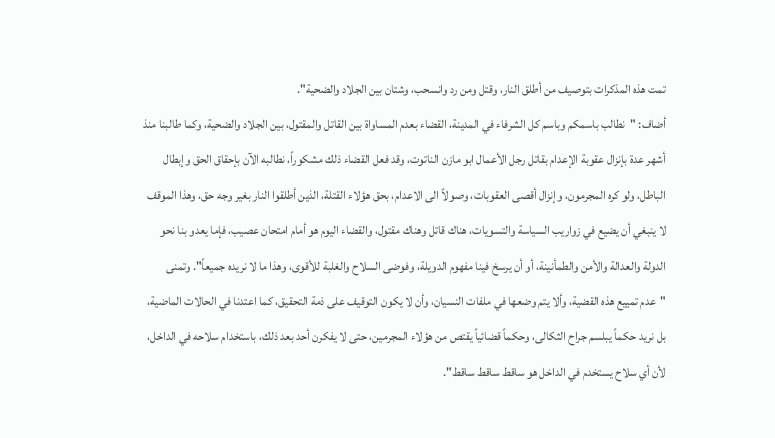تمت هذه المذكرات بتوصيف من أطلق النار، وقتل ومن رد وانسحب، وشتان بين الجلاد والضحية".
أضاف: "نطالب باسمكم وباسم كل الشرفاء في المدينة، القضاء بعدم المساواة بين القاتل والمقتول، بين الجلاد والضحية، وكما طالبنا منذ أشهر عدة بإنزال عقوبة الإعدام بقاتل رجل الأعمال ابو مازن الناتوت، وقد فعل القضاء ذلك مشكوراً، نطالبه الآن بإحقاق الحق وإبطال الباطل، ولو كره المجرمون، وإنزال أقصى العقوبات، وصولاً الى الاعدام، بحق هؤلاء القتلة، الذين أطلقوا النار بغير وجه حق، وهذا الموقف لا ينبغي أن يضيع في زواريب السياسة والتسويات، هناك قاتل وهناك مقتول، والقضاء اليوم هو أمام امتحان عصيب، فإما يعدو بنا نحو الدولة والعدالة والأمن والطمأنينة، أو أن يرسخ فينا مفهوم الدويلة، وفوضى السلاح والغلبة للأقوى، وهذا ما لا نريده جميعاً". وتمنى "عدم تمييع هذه القضية، وألا يتم وضعها في ملفات النسيان، وأن لا يكون التوقيف على ذمة التحقيق، كما اعتدنا في الحالات الماضية، بل نريد حكماً يبلسم جراح الثكالى، وحكماً قضائياً يقتص من هؤلاء المجرمين، حتى لا يفكرن أحد بعد ذلك، باستخدام سلاحه في الداخل، لأن أي سلاح يستخدم في الداخل هو ساقط ساقط ساقط".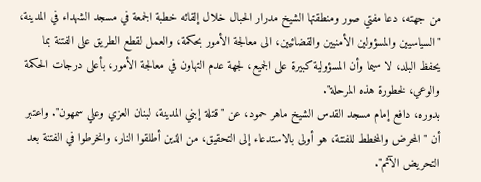من جهته، دعا مفتي صور ومنطقتها الشيخ مدرار الحبال خلال إلقائه خطبة الجمعة في مسجد الشهداء في المدينة، "السياسيين والمسؤولين الأمنيين والقضائيين، الى معالجة الأمور بحكمة، والعمل لقطع الطريق على الفتنة بما يحفظ البلد، لا سيما وأن المسؤولية كبيرة على الجميع، لجهة عدم التهاون في معالجة الأمور، بأعلى درجات الحكمة والوعي، لخطورة هذه المرحلة".
بدوره، دافع إمام مسجد القدس الشيخ ماهر حمود، عن "قتلة إبني المدينة، لبنان العزي وعلي سمهون". واعتبر أن "المحرض والمخطط للفتنة، هو أولى بالاستدعاء إلى التحقيق، من الذين أطلقوا النار، وانخرطوا في الفتنة بعد التحريض الآثم".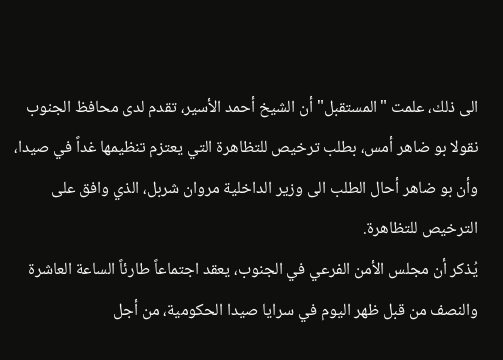الى ذلك، علمت "المستقبل" أن الشيخ أحمد الأسير، تقدم لدى محافظ الجنوب نقولا بو ضاهر أمس، بطلب ترخيص للتظاهرة التي يعتزم تنظيمها غداً في صيدا، وأن بو ضاهر أحال الطلب الى وزير الداخلية مروان شربل، الذي وافق على الترخيص للتظاهرة.
يُذكر أن مجلس الأمن الفرعي في الجنوب، يعقد اجتماعاً طارئاً الساعة العاشرة والنصف من قبل ظهر اليوم في سرايا صيدا الحكومية، من أجل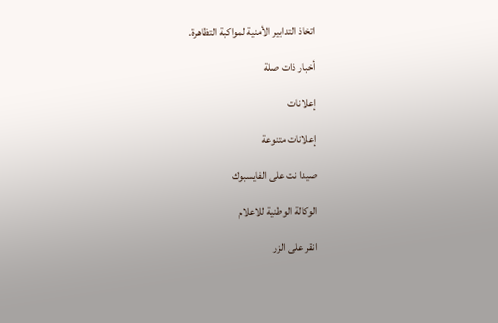اتخاذ التدابير الأمنية لمواكبة التظاهرة.

أخبار ذات صلة

إعلانات

إعلانات متنوعة

صيدا نت على الفايسبوك

الوكالة الوطنية للاعلام

انقر على الزر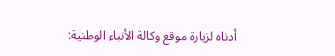أدناه لزيارة موقع وكالة الأنباء الوطنية: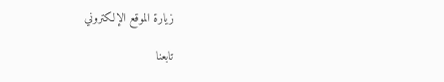زيارة الموقع الإلكتروني

تابعنا